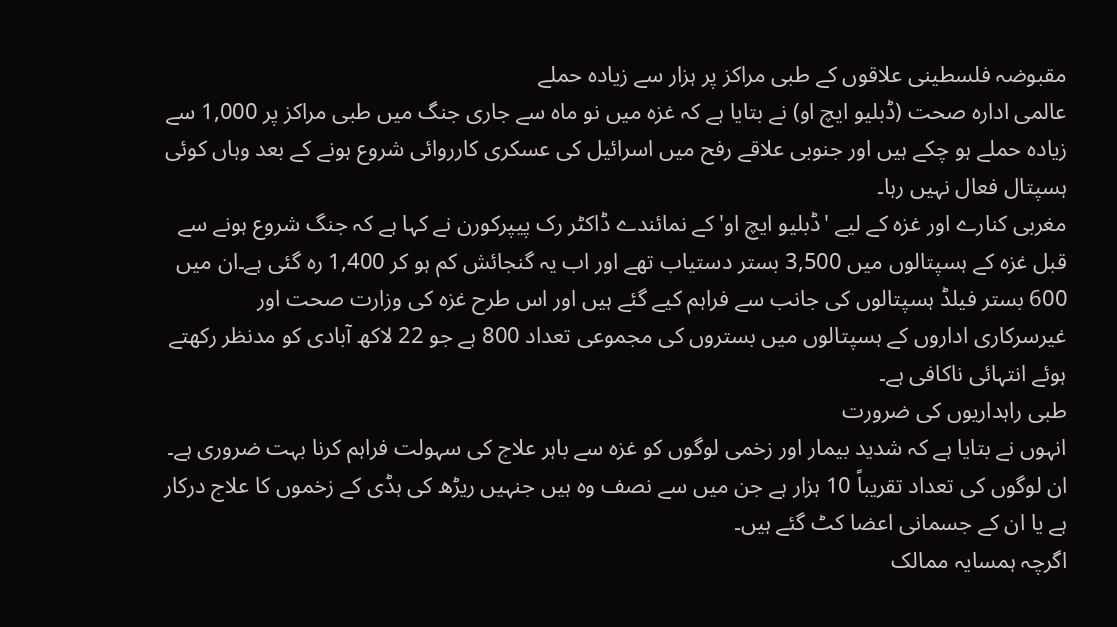مقبوضہ فلسطینی علاقوں کے طبی مراکز پر ہزار سے زیادہ حملے
عالمی ادارہ صحت (ڈبلیو ایچ او) نے بتایا ہے کہ غزہ میں نو ماہ سے جاری جنگ میں طبی مراکز پر 1,000 سے زیادہ حملے ہو چکے ہیں اور جنوبی علاقے رفح میں اسرائیل کی عسکری کارروائی شروع ہونے کے بعد وہاں کوئی ہسپتال فعال نہیں رہا۔
مغربی کنارے اور غزہ کے لیے 'ڈبلیو ایچ او' کے نمائندے ڈاکٹر رک پیپرکورن نے کہا ہے کہ جنگ شروع ہونے سے قبل غزہ کے ہسپتالوں میں 3,500 بستر دستیاب تھے اور اب یہ گنجائش کم ہو کر 1,400 رہ گئی ہے۔ان میں 600 بستر فیلڈ ہسپتالوں کی جانب سے فراہم کیے گئے ہیں اور اس طرح غزہ کی وزارت صحت اور غیرسرکاری اداروں کے ہسپتالوں میں بستروں کی مجموعی تعداد 800 ہے جو 22 لاکھ آبادی کو مدنظر رکھتے ہوئے انتہائی ناکافی ہے۔
طبی راہداریوں کی ضرورت
انہوں نے بتایا ہے کہ شدید بیمار اور زخمی لوگوں کو غزہ سے باہر علاج کی سہولت فراہم کرنا بہت ضروری ہے۔ ان لوگوں کی تعداد تقریباً 10 ہزار ہے جن میں سے نصف وہ ہیں جنہیں ریڑھ کی ہڈی کے زخموں کا علاج درکار ہے یا ان کے جسمانی اعضا کٹ گئے ہیں۔
اگرچہ ہمسایہ ممالک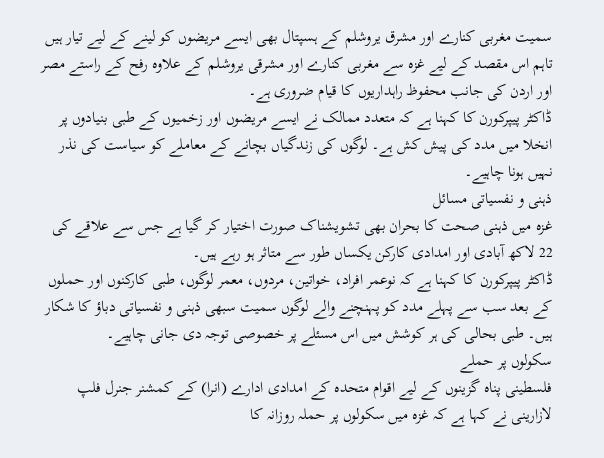سمیت مغربی کنارے اور مشرق یروشلم کے ہسپتال بھی ایسے مریضوں کو لینے کے لیے تیار ہیں تاہم اس مقصد کے لیے غزہ سے مغربی کنارے اور مشرقی یروشلم کے علاوہ رفح کے راستے مصر اور اردن کی جانب محفوظ راہداریوں کا قیام ضروری ہے۔
ڈاکٹر پیپرکورن کا کہنا ہے کہ متعدد ممالک نے ایسے مریضوں اور زخمیوں کے طبی بنیادوں پر انخلا میں مدد کی پیش کش ہے۔ لوگوں کی زندگیاں بچانے کے معاملے کو سیاست کی نذر نہیں ہونا چاہیے۔
ذہنی و نفسیاتی مسائل
غزہ میں ذہنی صحت کا بحران بھی تشویشناک صورت اختیار کر گیا ہے جس سے علاقے کی 22 لاکھ آبادی اور امدادی کارکن یکساں طور سے متاثر ہو رہے ہیں۔
ڈاکٹر پیپرکورن کا کہنا ہے کہ نوعمر افراد، خواتین، مردوں، معمر لوگوں، طبی کارکنوں اور حملوں کے بعد سب سے پہلے مدد کو پہنچنے والے لوگوں سمیت سبھی ذہنی و نفسیاتی دباؤ کا شکار ہیں۔ طبی بحالی کی ہر کوشش میں اس مسئلے پر خصوصی توجہ دی جانی چاہیے۔
سکولوں پر حملے
فلسطینی پناہ گزینوں کے لیے اقوام متحدہ کے امدادی ادارے (انرا) کے کمشنر جنرل فلپ لازارینی نے کہا ہے کہ غزہ میں سکولوں پر حملہ روزانہ کا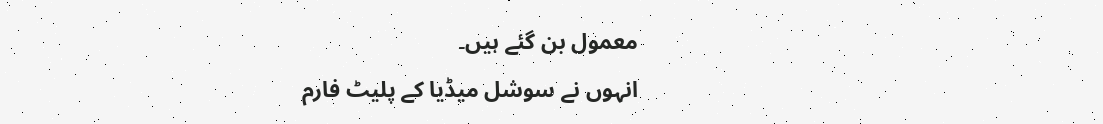معمول بن گئے ہیں۔
انہوں نے سوشل میڈیا کے پلیٹ فارم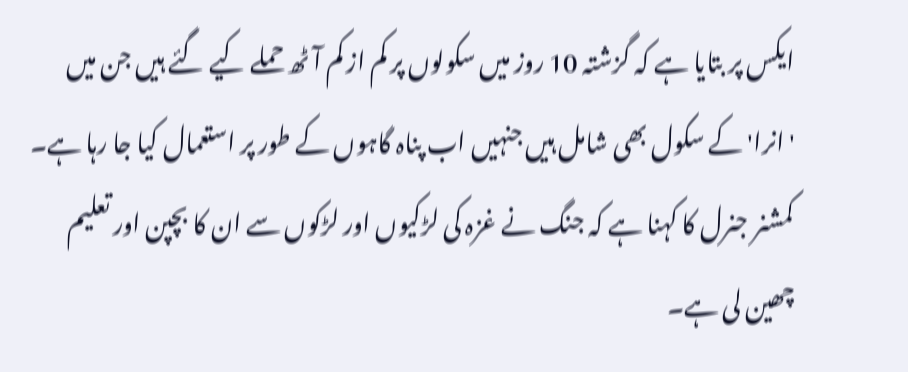ایکس پر بتایا ہے کہ گزشتہ 10 روز میں سکولوں پر کم از کم آٹھ حملے کیے گئے ہیں جن میں 'انرا' کے سکول بھی شامل ہیں جنہیں اب پناہ گاہوں کے طور پر استعمال کیا جا رہا ہے۔
کمشنر جنرل کا کہنا ہے کہ جنگ نے غزہ کی لڑکیوں اور لڑکوں سے ان کا بچپن اور تعلیم چھین لی ہے۔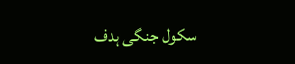سکول جنگی ہدف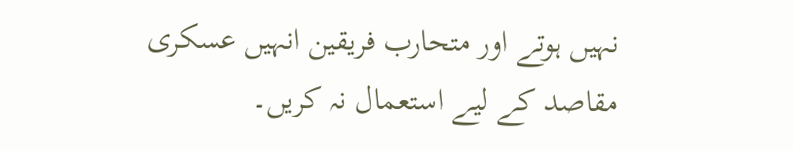نہیں ہوتے اور متحارب فریقین انہیں عسکری مقاصد کے لیے استعمال نہ کریں۔